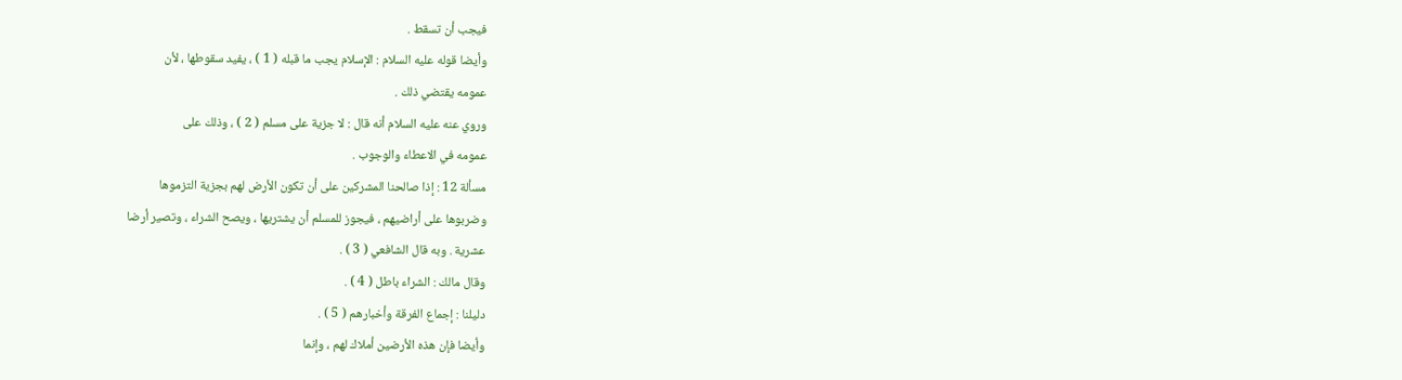فيجب أن تسقط .
وأيضا قوله عليه السلام : الإسلام يجب ما قبله ( 1 ) ، يفيد سقوطها ، لأن
عمومه يقتضي ذلك .
وروي عنه عليه السلام أنه قال : لا جزية على مسلم ( 2 ) ، وذلك على
عمومه في الاعطاء والوجوب .
مسألة 12 : إذا صالحنا المشركين على أن تكون الأرض لهم بجزية التزموها
وضربوها على أراضيهم ، فيجوز للمسلم أن يشتريها ، ويصح الشراء ، وتصير أرضا
عشرية . وبه قال الشافعي ( 3 ) .
وقال مالك : الشراء باطل ( 4 ) .
دليلنا : إجماع الفرقة وأخبارهم ( 5 ) .
وأيضا فإن هذه الأرضين أملاك لهم ، وإنما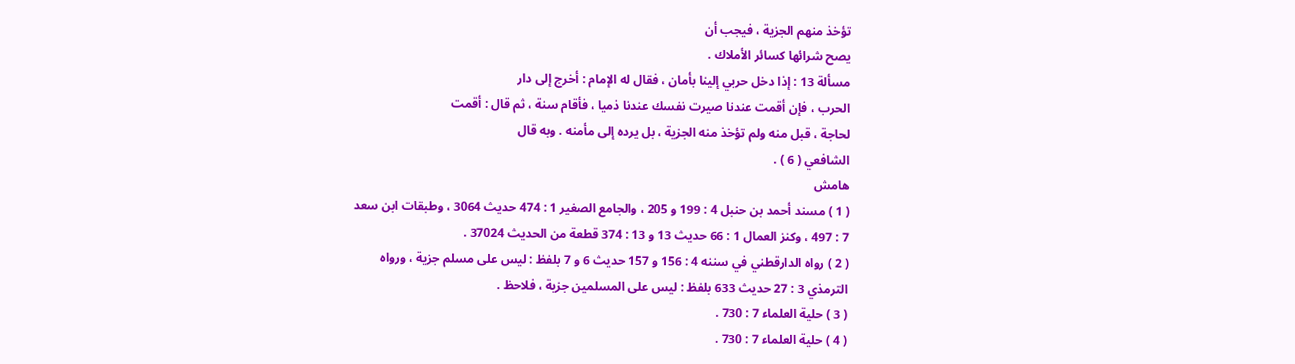تؤخذ منهم الجزية ، فيجب أن
يصح شرائها كسائر الأملاك .
مسألة 13 : إذا دخل حربي إلينا بأمان ، فقال له الإمام : أخرج إلى دار
الحرب ، فإن أقمت عندنا صيرت نفسك عندنا ذميا ، فأقام سنة ، ثم قال : أقمت
لحاجة ، قبل منه ولم تؤخذ منه الجزية ، بل يرده إلى مأمنه . وبه قال
الشافعي ( 6 ) .
هامش
( 1 ) مسند أحمد بن حنبل 4 : 199 و 205 ، والجامع الصغير 1 : 474 حديث 3064 ، وطبقات ابن سعد
7 : 497 ، وكنز العمال 1 : 66 حديث 13 و 13 : 374 قطعة من الحديث 37024 .
( 2 ) رواه الدارقطني في سننه 4 : 156 و 157 حديث 6 و 7 بلفظ : ليس على مسلم جزية ، ورواه
الترمذي 3 : 27 حديث 633 بلفظ : ليس على المسلمين جزية ، فلاحظ .
( 3 ) حلية العلماء 7 : 730 .
( 4 ) حلية العلماء 7 : 730 .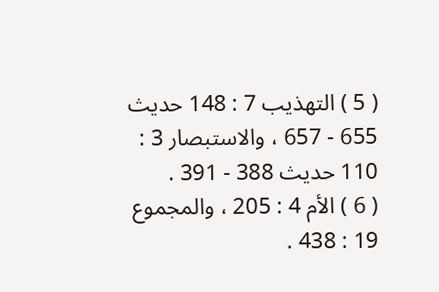( 5 ) التهذيب 7 : 148 حديث 655 - 657 ، والاستبصار 3 : 110 حديث 388 - 391 .
( 6 ) الأم 4 : 205 ، والمجموع 19 : 438 .